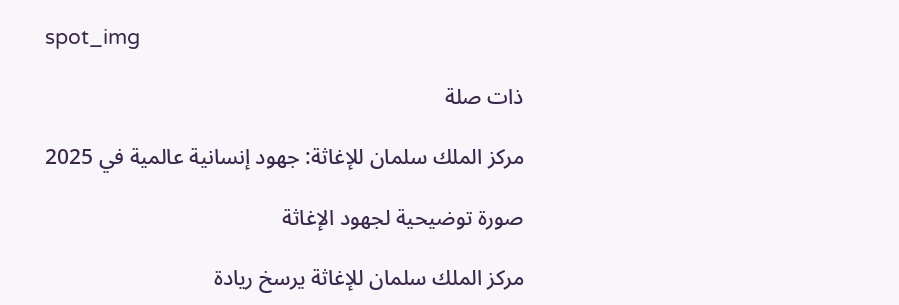spot_img

ذات صلة

مركز الملك سلمان للإغاثة: جهود إنسانية عالمية في 2025

صورة توضيحية لجهود الإغاثة

مركز الملك سلمان للإغاثة يرسخ ريادة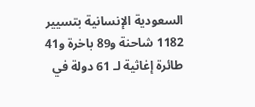السعودية الإنسانية بتسيير 1182 شاحنة و89 باخرة و41 طائرة إغاثية لـ 61 دولة في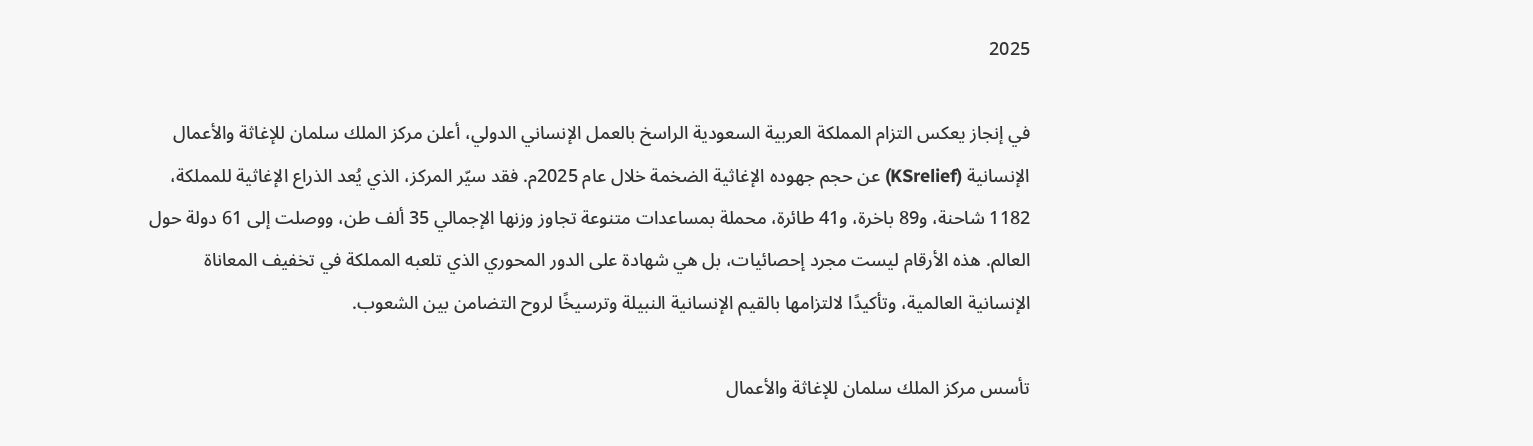2025

في إنجاز يعكس التزام المملكة العربية السعودية الراسخ بالعمل الإنساني الدولي، أعلن مركز الملك سلمان للإغاثة والأعمال الإنسانية (KSrelief) عن حجم جهوده الإغاثية الضخمة خلال عام 2025م. فقد سيّر المركز، الذي يُعد الذراع الإغاثية للمملكة، 1182 شاحنة، و89 باخرة، و41 طائرة، محملة بمساعدات متنوعة تجاوز وزنها الإجمالي 35 ألف طن، ووصلت إلى 61 دولة حول العالم. هذه الأرقام ليست مجرد إحصائيات، بل هي شهادة على الدور المحوري الذي تلعبه المملكة في تخفيف المعاناة الإنسانية العالمية، وتأكيدًا لالتزامها بالقيم الإنسانية النبيلة وترسيخًا لروح التضامن بين الشعوب.

تأسس مركز الملك سلمان للإغاثة والأعمال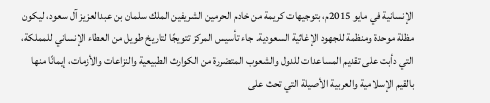الإنسانية في مايو 2015م، بتوجيهات كريمة من خادم الحرمين الشريفين الملك سلمان بن عبدالعزيز آل سعود، ليكون مظلة موحدة ومنظمة للجهود الإغاثية السعودية. جاء تأسيس المركز تتويجًا لتاريخ طويل من العطاء الإنساني للمملكة، التي دأبت على تقديم المساعدات للدول والشعوب المتضررة من الكوارث الطبيعية والنزاعات والأزمات، إيمانًا منها بالقيم الإسلامية والعربية الأصيلة التي تحث على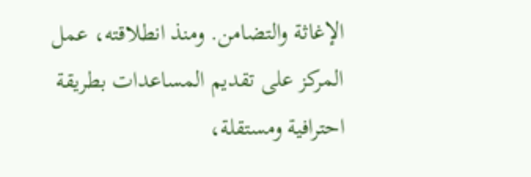الإغاثة والتضامن. ومنذ انطلاقته، عمل المركز على تقديم المساعدات بطريقة احترافية ومستقلة،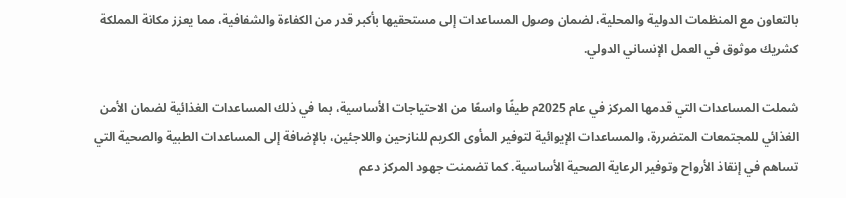بالتعاون مع المنظمات الدولية والمحلية، لضمان وصول المساعدات إلى مستحقيها بأكبر قدر من الكفاءة والشفافية، مما يعزز مكانة المملكة كشريك موثوق في العمل الإنساني الدولي.

شملت المساعدات التي قدمها المركز في عام 2025م طيفًا واسعًا من الاحتياجات الأساسية، بما في ذلك المساعدات الغذائية لضمان الأمن الغذائي للمجتمعات المتضررة، والمساعدات الإيوائية لتوفير المأوى الكريم للنازحين واللاجئين، بالإضافة إلى المساعدات الطبية والصحية التي تساهم في إنقاذ الأرواح وتوفير الرعاية الصحية الأساسية. كما تضمنت جهود المركز دعم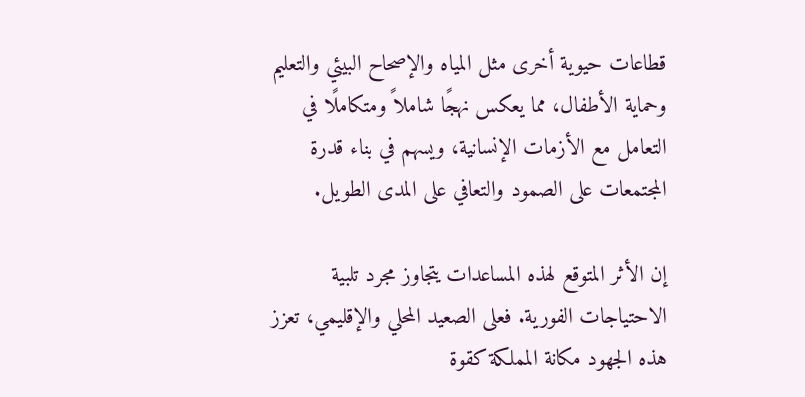قطاعات حيوية أخرى مثل المياه والإصحاح البيئي والتعليم وحماية الأطفال، مما يعكس نهجًا شاملاً ومتكاملًا في التعامل مع الأزمات الإنسانية، ويسهم في بناء قدرة المجتمعات على الصمود والتعافي على المدى الطويل.

إن الأثر المتوقع لهذه المساعدات يتجاوز مجرد تلبية الاحتياجات الفورية. فعلى الصعيد المحلي والإقليمي، تعزز هذه الجهود مكانة المملكة كقوة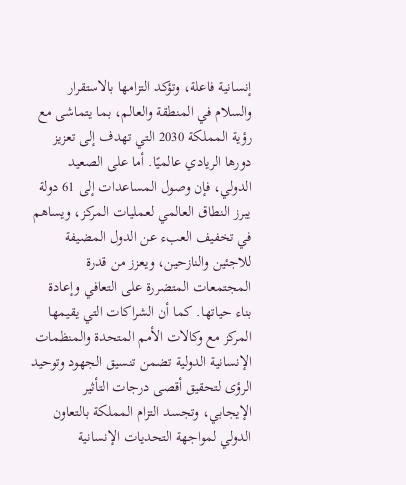إنسانية فاعلة، وتؤكد التزامها بالاستقرار والسلام في المنطقة والعالم، بما يتماشى مع رؤية المملكة 2030 التي تهدف إلى تعزيز دورها الريادي عالميًا. أما على الصعيد الدولي، فإن وصول المساعدات إلى 61 دولة يبرز النطاق العالمي لعمليات المركز، ويساهم في تخفيف العبء عن الدول المضيفة للاجئين والنازحين، ويعزز من قدرة المجتمعات المتضررة على التعافي وإعادة بناء حياتها. كما أن الشراكات التي يقيمها المركز مع وكالات الأمم المتحدة والمنظمات الإنسانية الدولية تضمن تنسيق الجهود وتوحيد الرؤى لتحقيق أقصى درجات التأثير الإيجابي، وتجسد التزام المملكة بالتعاون الدولي لمواجهة التحديات الإنسانية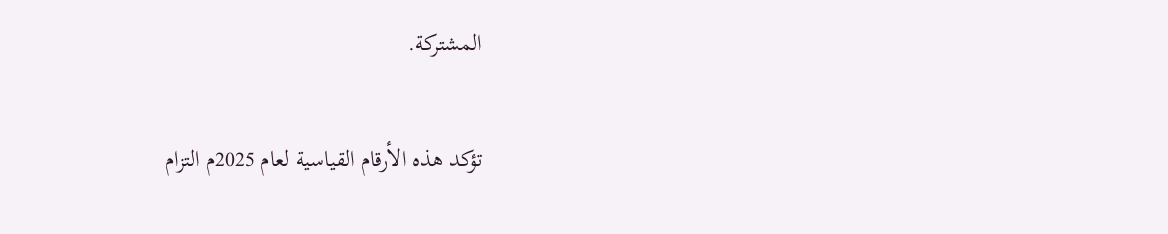المشتركة.

تؤكد هذه الأرقام القياسية لعام 2025م التزام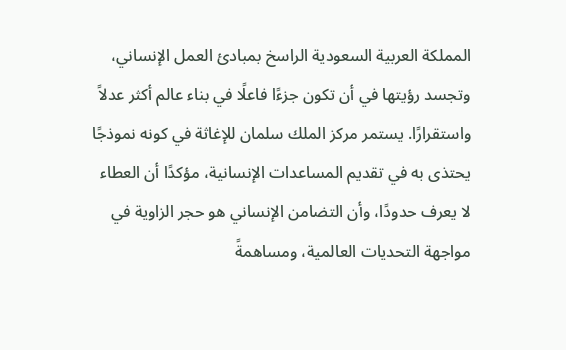المملكة العربية السعودية الراسخ بمبادئ العمل الإنساني، وتجسد رؤيتها في أن تكون جزءًا فاعلًا في بناء عالم أكثر عدلاً واستقرارًا. يستمر مركز الملك سلمان للإغاثة في كونه نموذجًا يحتذى به في تقديم المساعدات الإنسانية، مؤكدًا أن العطاء لا يعرف حدودًا، وأن التضامن الإنساني هو حجر الزاوية في مواجهة التحديات العالمية، ومساهمةً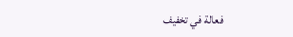فعالة في تخفيف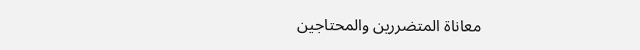معاناة المتضررين والمحتاجين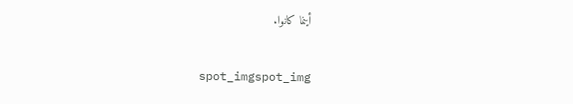أينما كانوا.

spot_imgspot_img